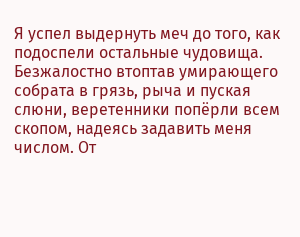Я успел выдернуть меч до того, как подоспели остальные чудовища. Безжалостно втоптав умирающего собрата в грязь, рыча и пуская слюни, веретенники попёрли всем скопом, надеясь задавить меня числом. От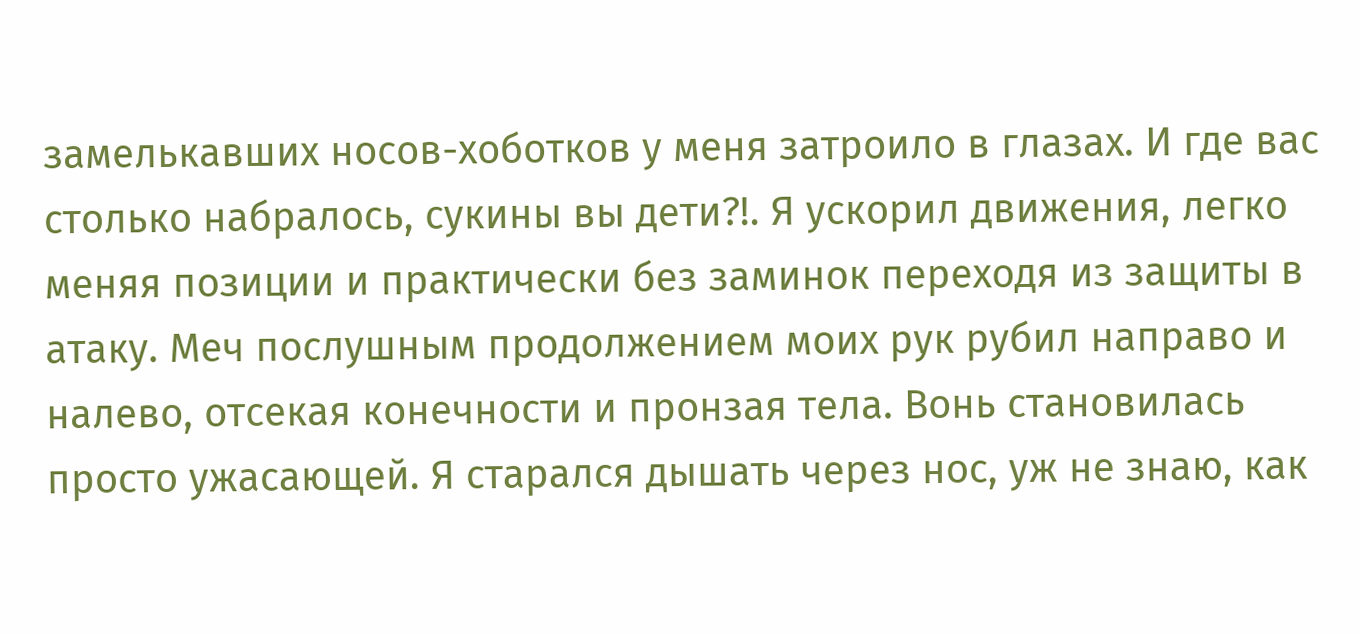замелькавших носов-хоботков у меня затроило в глазах. И где вас столько набралось, сукины вы дети?!. Я ускорил движения, легко меняя позиции и практически без заминок переходя из защиты в атаку. Меч послушным продолжением моих рук рубил направо и налево, отсекая конечности и пронзая тела. Вонь становилась просто ужасающей. Я старался дышать через нос, уж не знаю, как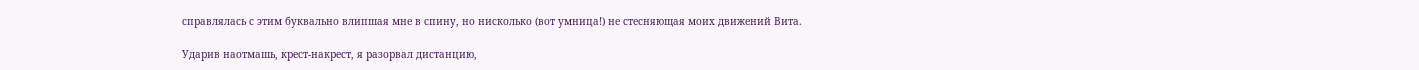справлялась с этим буквально влипшая мне в спину, но нисколько (вот умница!) не стесняющая моих движений Вита.

Ударив наотмашь, крест-накрест, я разорвал дистанцию,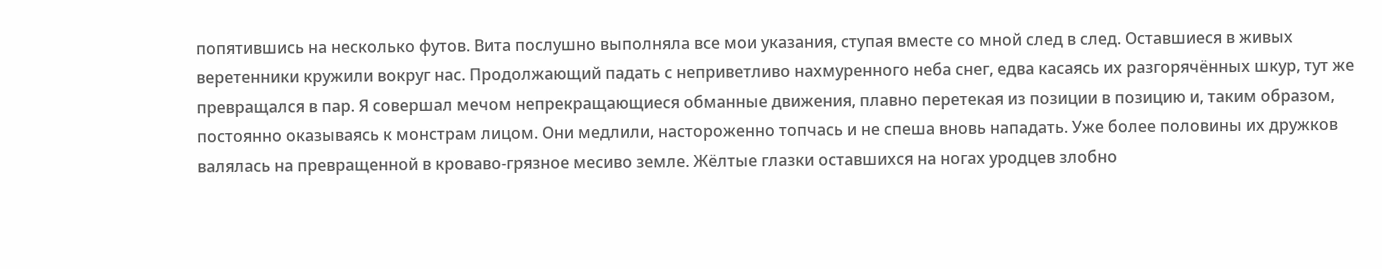попятившись на несколько футов. Вита послушно выполняла все мои указания, ступая вместе со мной след в след. Оставшиеся в живых веретенники кружили вокруг нас. Продолжающий падать с неприветливо нахмуренного неба снег, едва касаясь их разгорячённых шкур, тут же превращался в пар. Я совершал мечом непрекращающиеся обманные движения, плавно перетекая из позиции в позицию и, таким образом, постоянно оказываясь к монстрам лицом. Они медлили, настороженно топчась и не спеша вновь нападать. Уже более половины их дружков валялась на превращенной в кроваво-грязное месиво земле. Жёлтые глазки оставшихся на ногах уродцев злобно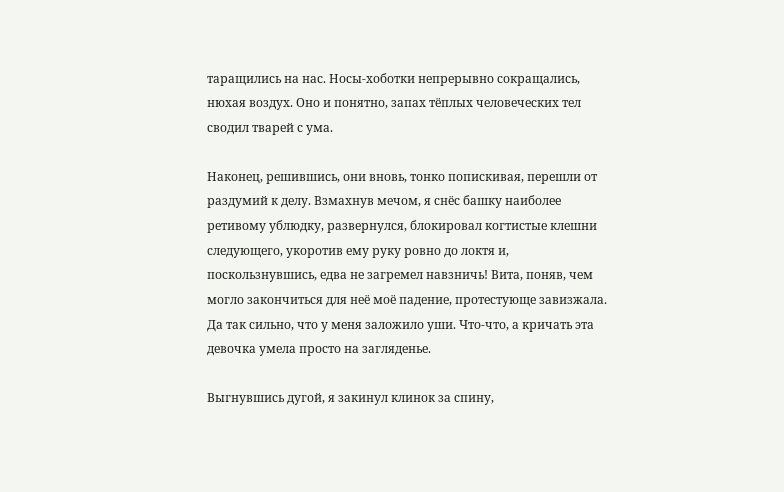таращились на нас. Носы-хоботки непрерывно сокращались, нюхая воздух. Оно и понятно, запах тёплых человеческих тел сводил тварей с ума.

Наконец, решившись, они вновь, тонко попискивая, перешли от раздумий к делу. Взмахнув мечом, я снёс башку наиболее ретивому ублюдку, развернулся, блокировал когтистые клешни следующего, укоротив ему руку ровно до локтя и, поскользнувшись, едва не загремел навзничь! Вита, поняв, чем могло закончиться для неё моё падение, протестующе завизжала. Да так сильно, что у меня заложило уши. Что-что, а кричать эта девочка умела просто на загляденье.

Выгнувшись дугой, я закинул клинок за спину,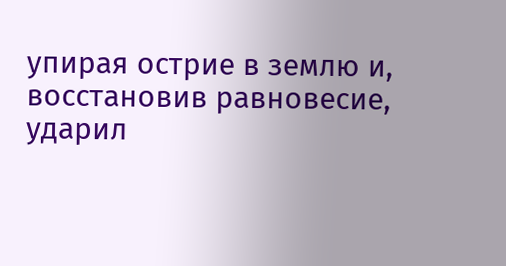упирая острие в землю и, восстановив равновесие, ударил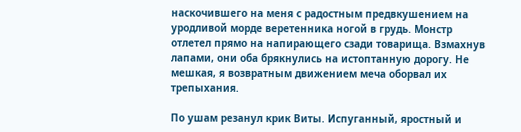наскочившего на меня с радостным предвкушением на уродливой морде веретенника ногой в грудь. Монстр отлетел прямо на напирающего сзади товарища. Взмахнув лапами, они оба брякнулись на истоптанную дорогу. Не мешкая, я возвратным движением меча оборвал их трепыхания.

По ушам резанул крик Виты. Испуганный, яростный и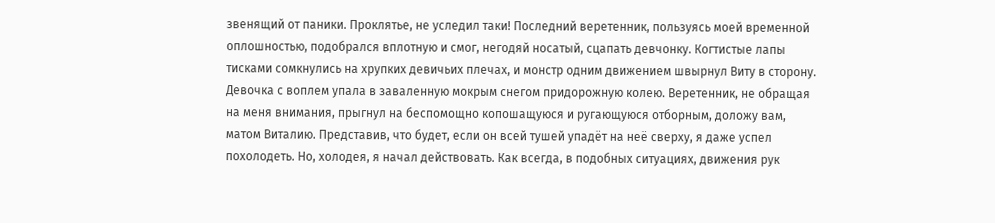звенящий от паники. Проклятье, не уследил таки! Последний веретенник, пользуясь моей временной оплошностью, подобрался вплотную и смог, негодяй носатый, сцапать девчонку. Когтистые лапы тисками сомкнулись на хрупких девичьих плечах, и монстр одним движением швырнул Виту в сторону. Девочка с воплем упала в заваленную мокрым снегом придорожную колею. Веретенник, не обращая на меня внимания, прыгнул на беспомощно копошащуюся и ругающуюся отборным, доложу вам, матом Виталию. Представив, что будет, если он всей тушей упадёт на неё сверху, я даже успел похолодеть. Но, холодея, я начал действовать. Как всегда, в подобных ситуациях, движения рук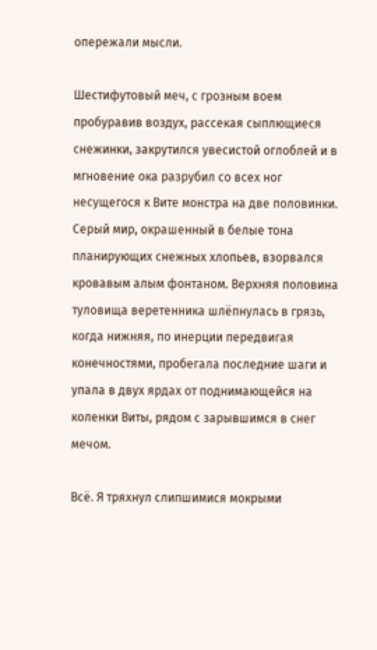опережали мысли.

Шестифутовый меч, с грозным воем пробуравив воздух, рассекая сыплющиеся снежинки, закрутился увесистой оглоблей и в мгновение ока разрубил со всех ног несущегося к Вите монстра на две половинки. Серый мир, окрашенный в белые тона планирующих снежных хлопьев, взорвался кровавым алым фонтаном. Верхняя половина туловища веретенника шлёпнулась в грязь, когда нижняя, по инерции передвигая конечностями, пробегала последние шаги и упала в двух ярдах от поднимающейся на коленки Виты, рядом с зарывшимся в снег мечом.

Всё. Я тряхнул слипшимися мокрыми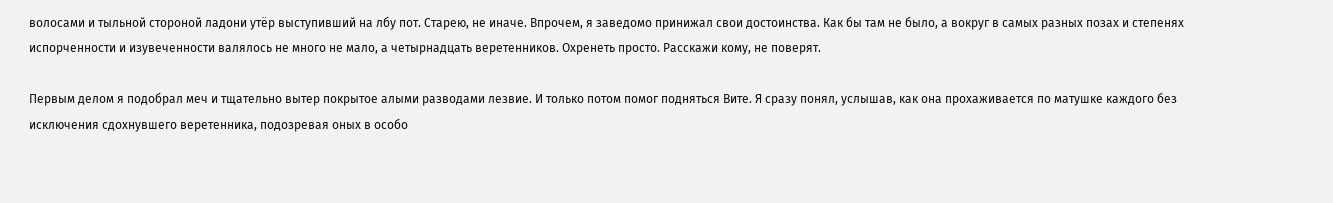волосами и тыльной стороной ладони утёр выступивший на лбу пот. Старею, не иначе. Впрочем, я заведомо принижал свои достоинства. Как бы там не было, а вокруг в самых разных позах и степенях испорченности и изувеченности валялось не много не мало, а четырнадцать веретенников. Охренеть просто. Расскажи кому, не поверят.

Первым делом я подобрал меч и тщательно вытер покрытое алыми разводами лезвие. И только потом помог подняться Вите. Я сразу понял, услышав, как она прохаживается по матушке каждого без исключения сдохнувшего веретенника, подозревая оных в особо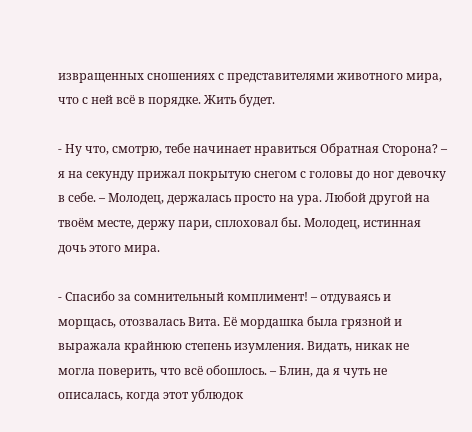извращенных сношениях с представителями животного мира, что с ней всё в порядке. Жить будет.

- Ну что, смотрю, тебе начинает нравиться Обратная Сторона? – я на секунду прижал покрытую снегом с головы до ног девочку в себе. – Молодец, держалась просто на ура. Любой другой на твоём месте, держу пари, сплоховал бы. Молодец, истинная дочь этого мира.

- Спасибо за сомнительный комплимент! – отдуваясь и морщась, отозвалась Вита. Её мордашка была грязной и выражала крайнюю степень изумления. Видать, никак не могла поверить, что всё обошлось. – Блин, да я чуть не описалась, когда этот ублюдок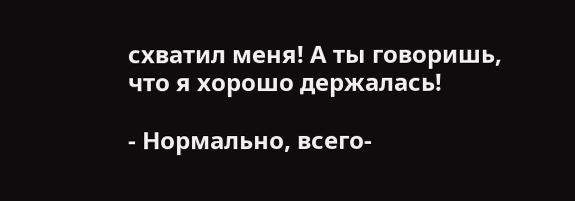схватил меня! А ты говоришь, что я хорошо держалась!

- Нормально, всего-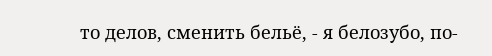то делов, сменить бельё, - я белозубо, по-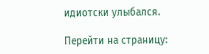идиотски улыбался.

Перейти на страницу: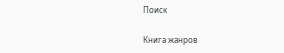Поиск

Книга жанров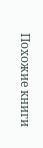Похожие книги